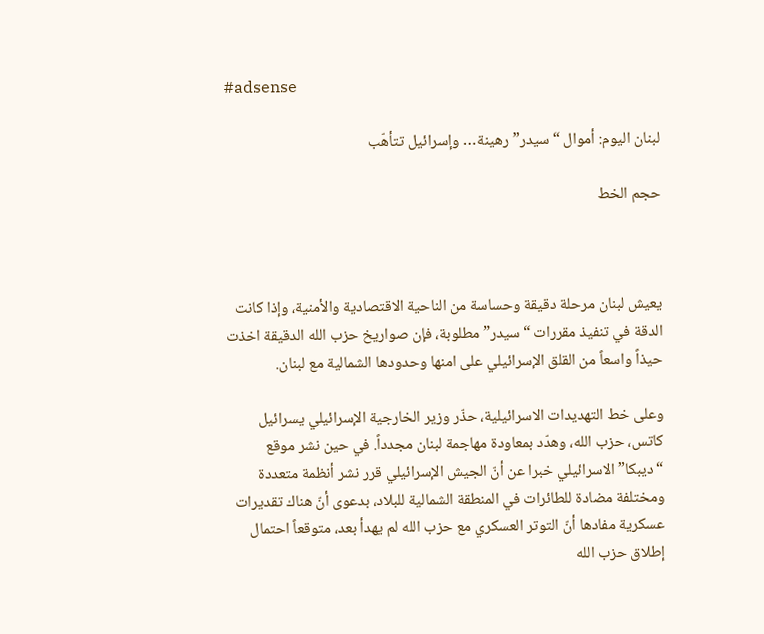#adsense

لبنان اليوم: أموال “سيدر” رهينة… وإسرائيل تتأهّب

حجم الخط



يعيش لبنان مرحلة دقيقة وحساسة من الناحية الاقتصادية والأمنية، وإذا كانت الدقة في تنفيذ مقررات “سيدر” مطلوبة، فإن صواريخ حزب الله الدقيقة اخذت حيذاً واسعاً من القلق الإسرائيلي على امنها وحدودها الشمالية مع لبنان.

وعلى خط التهديدات الاسرائيلية، حذّر وزير الخارجية الإسرائيلي يسرائيل كاتس، حزب الله، وهدّد بمعاودة مهاجمة لبنان مجدداً. في حين نشر موقع “ديبكا” الاسرائيلي خبرا عن أنّ الجيش الإسرائيلي قرر نشر أنظمة متعددة ومختلفة مضادة للطائرات في المنطقة الشمالية للبلاد، بدعوى أنّ هناك تقديرات عسكرية مفادها أنّ التوتر العسكري مع حزب الله لم يهدأ بعد، متوقعاً احتمال إطلاق حزب الله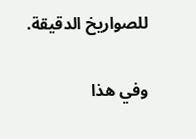للصواريخ الدقيقة.

وفي هذا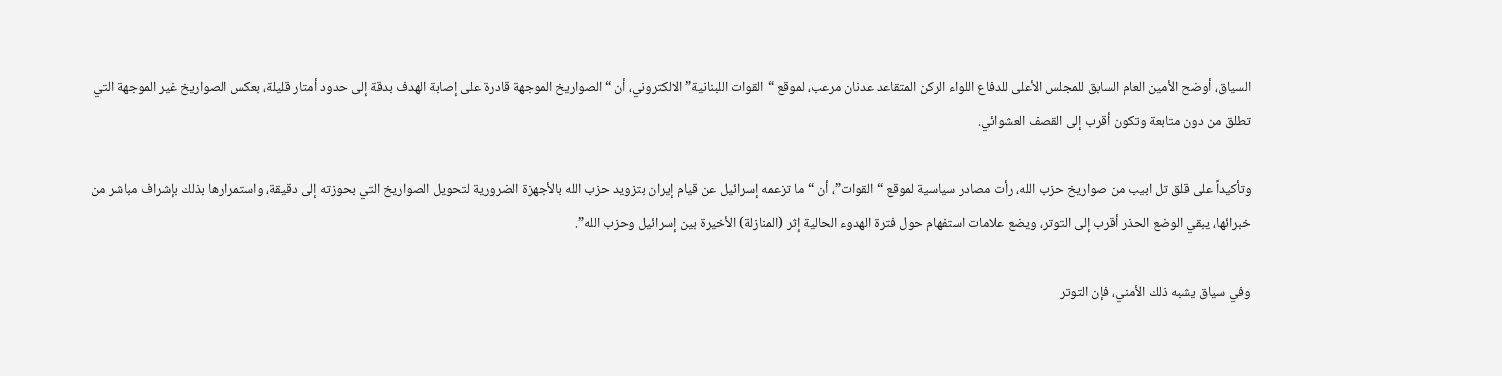السياق، أوضح الأمين العام السابق للمجلس الأعلى للدفاع اللواء الركن المتقاعد عدنان مرعب، لموقع “القوات اللبنانية” الالكتروني، أن “الصواريخ الموجهة قادرة على إصابة الهدف بدقة إلى حدود أمتار قليلة، بعكس الصواريخ غير الموجهة التي تطلق من دون متابعة وتكون أقرب إلى القصف العشوائي.

وتأكيداً على قلق تل ابيب من صواريخ حزب الله، رأت مصادر سياسية لموقع “القوات”، أن “ما تزعمه إسرائيل عن قيام إيران بتزويد حزب الله بالأجهزة الضرورية لتحويل الصواريخ التي بحوزته إلى دقيقة، واستمرارها بذلك بإشراف مباشر من خبرائها، يبقي الوضع الحذر أقرب إلى التوتر، ويضع علامات استفهام حول فترة الهدوء الحالية إثر (المنازلة) الأخيرة بين إسرائيل وحزب الله”.

وفي سياق يشبه ذلك الأمني، فإن التوتر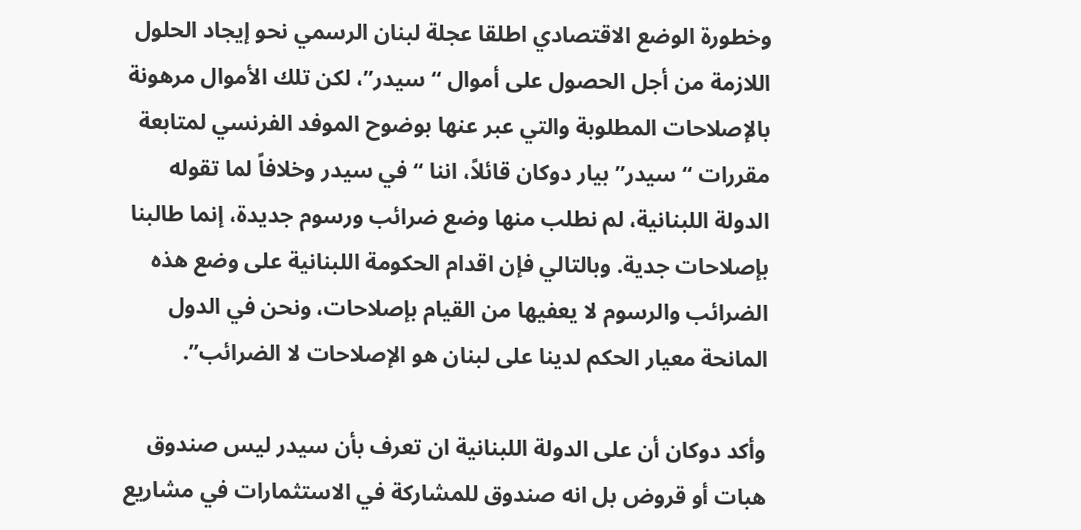وخطورة الوضع الاقتصادي اطلقا عجلة لبنان الرسمي نحو إيجاد الحلول اللازمة من أجل الحصول على أموال “سيدر”، لكن تلك الأموال مرهونة بالإصلاحات المطلوبة والتي عبر عنها بوضوح الموفد الفرنسي لمتابعة مقررات “سيدر” بيار دوكان قائلاً، اننا “في سيدر وخلافاً لما تقوله الدولة اللبنانية، لم نطلب منها وضع ضرائب ورسوم جديدة، إنما طالبنا بإصلاحات جدية. وبالتالي فإن اقدام الحكومة اللبنانية على وضع هذه الضرائب والرسوم لا يعفيها من القيام بإصلاحات، ونحن في الدول المانحة معيار الحكم لدينا على لبنان هو الإصلاحات لا الضرائب”.

وأكد دوكان أن على الدولة اللبنانية ان تعرف بأن سيدر ليس صندوق هبات أو قروض بل انه صندوق للمشاركة في الاستثمارات في مشاريع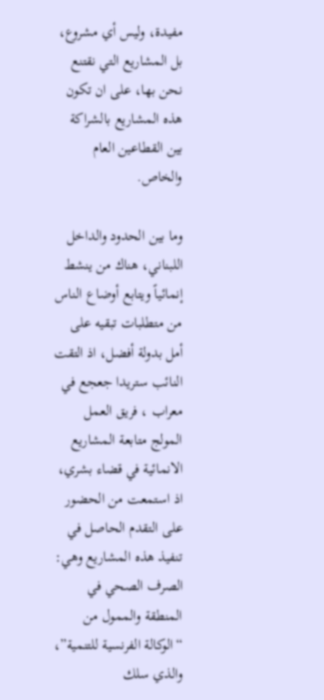مفيدة، وليس أي مشروع، بل المشاريع التي نقتنع نحن بها، على ان تكون هذه المشاريع بالشراكة بين القطاعين العام والخاص.

وما بين الحدود والداخل اللبناني، هناك من ينشط إنمائياً ويتابع أوضاع الناس من متطلبات تبقيه على أمل بدولة أفضل، اذ التقت النائب ستريدا جعجع في معراب ، فريق العمل المولج متابعة المشاريع الانمائية في قضاء بشري، اذ استمعت من الحضور على التقدم الحاصل في تنفيذ هذه المشاريع وهي: الصرف الصحي في المنطقة والممول من “الوكالة الفرنسية للتنمية”، والذي سلك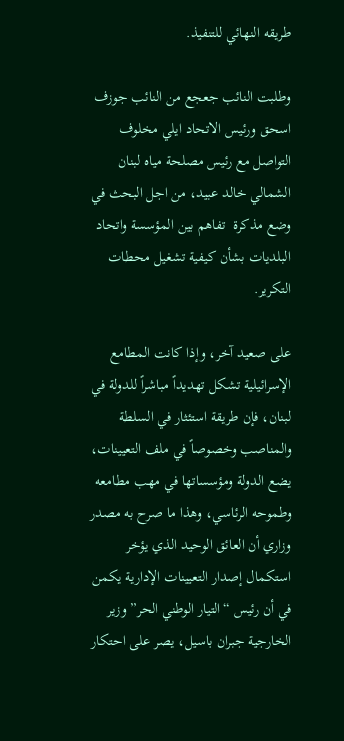طريقه النهائي للتنفيذ.

وطلبت النائب جعجع من النائب جوزف اسحق ورئيس الاتحاد ايلي مخلوف التواصل مع رئيس مصلحة مياه لبنان الشمالي خالد عبيد، من اجل البحث في وضع مذكرة  تفاهم بين المؤسسة واتحاد البلديات بشأن كيفية تشغيل محطات التكرير.

على صعيد آخر، وإذا كانت المطامع الإسرائيلية تشكل تهديداً مباشراً للدولة في لبنان، فإن طريقة استئثار في السلطة والمناصب وخصوصاً في ملف التعيينات، يضع الدولة ومؤسساتها في مهب مطامعه وطموحه الرئاسي، وهذا ما صرح به مصدر وزاري أن العائق الوحيد الذي يؤخر استكمال إصدار التعيينات الإدارية يكمن في أن رئيس “التيار الوطني الحر” وزير الخارجية جبران باسيل، يصر على احتكار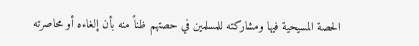الحصة المسيحية فيها ومشاركته للمسلمين في حصتهم ظناً منه بأن إلغاءه أو محاصرته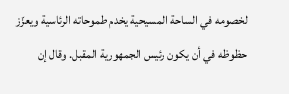لخصومه في الساحة المسيحية يخدم طموحاته الرئاسية ويعزّز حظوظه في أن يكون رئيس الجمهورية المقبل. وقال إن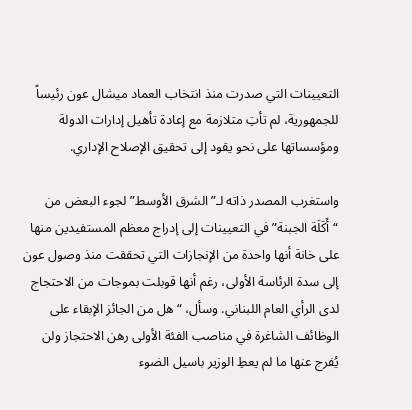التعيينات التي صدرت منذ انتخاب العماد ميشال عون رئيساً للجمهورية، لم تأتِ متلازمة مع إعادة تأهيل إدارات الدولة ومؤسساتها على نحو يقود إلى تحقيق الإصلاح الإداري.

واستغرب المصدر ذاته لـ”الشرق الأوسط” لجوء البعض من “أَكَلَة الجبنة” في التعيينات إلى إدراج معظم المستفيدين منها على خانة أنها واحدة من الإنجازات التي تحققت منذ وصول عون إلى سدة الرئاسة الأولى، رغم أنها قوبلت بموجات من الاحتجاج لدى الرأي العام اللبناني. وسأل، “هل من الجائز الإبقاء على الوظائف الشاغرة في مناصب الفئة الأولى رهن الاحتجاز ولن يُفرج عنها ما لم يعطِ الوزير باسيل الضوء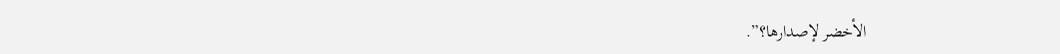الأخضر لإصدارها؟”.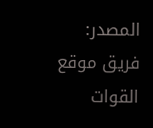المصدر:
فريق موقع القوات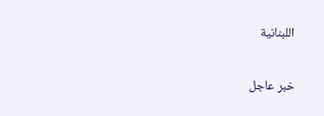اللبنانية

خبر عاجل